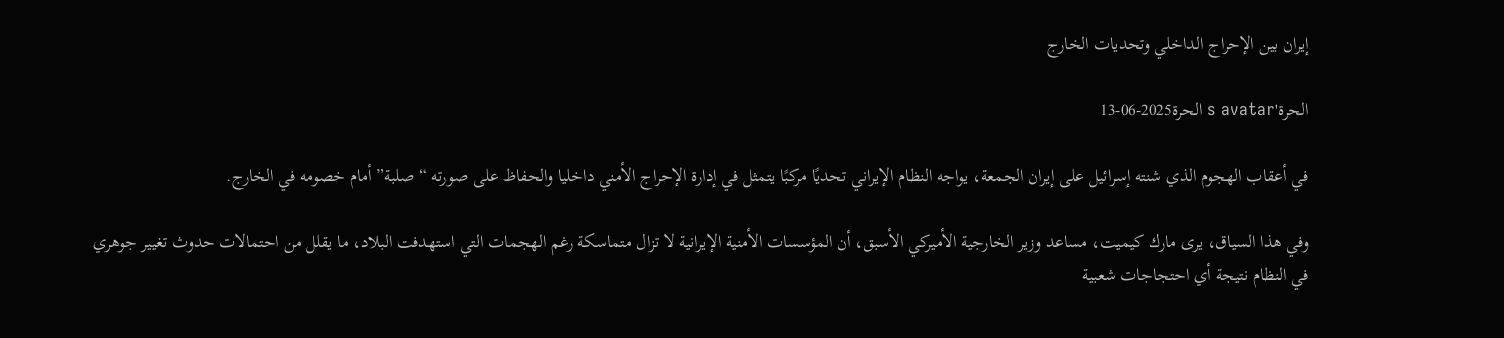إيران بين الإحراج الداخلي وتحديات الخارج

الحرة's avatar الحرة2025-06-13

في أعقاب الهجوم الذي شنته إسرائيل على إيران الجمعة، يواجه النظام الإيراني تحديًا مركبًا يتمثل في إدارة الإحراج الأمني داخليا والحفاظ على صورته “صلبة” أمام خصومه في الخارج.

وفي هذا السياق، يرى مارك كيميت، مساعد وزير الخارجية الأميركي الأسبق، أن المؤسسات الأمنية الإيرانية لا تزال متماسكة رغم الهجمات التي استهدفت البلاد، ما يقلل من احتمالات حدوث تغيير جوهري في النظام نتيجة أي احتجاجات شعبية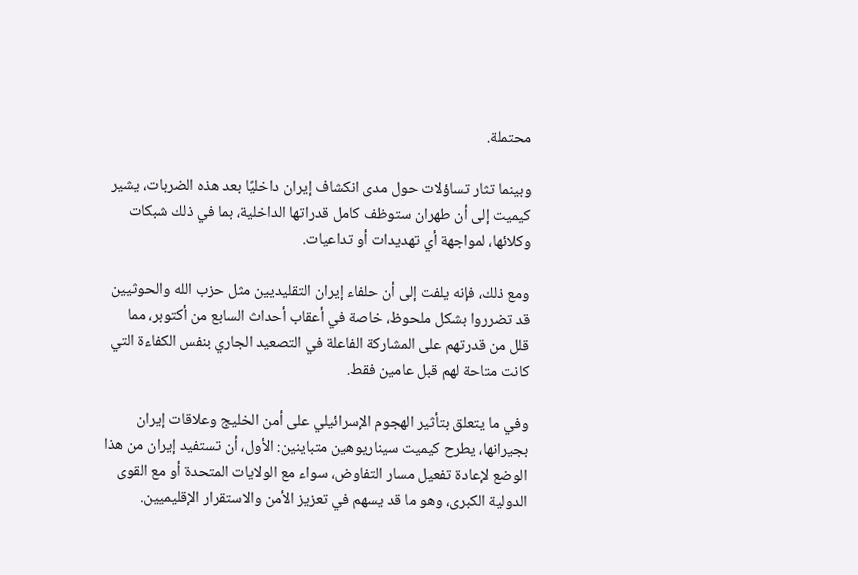محتملة.

وبينما تثار تساؤلات حول مدى انكشاف إيران داخليًا بعد هذه الضربات، يشير كيميت إلى أن طهران ستوظف كامل قدراتها الداخلية، بما في ذلك شبكات وكلائها، لمواجهة أي تهديدات أو تداعيات.

ومع ذلك، فإنه يلفت إلى أن حلفاء إيران التقليديين مثل حزب الله والحوثيين قد تضرروا بشكل ملحوظ، خاصة في أعقاب أحداث السابع من أكتوبر، مما قلل من قدرتهم على المشاركة الفاعلة في التصعيد الجاري بنفس الكفاءة التي كانت متاحة لهم قبل عامين فقط.

وفي ما يتعلق بتأثير الهجوم الإسرائيلي على أمن الخليج وعلاقات إيران بجيرانها، يطرح كيميت سيناريوهين متباينين: الأول، أن تستفيد إيران من هذا الوضع لإعادة تفعيل مسار التفاوض، سواء مع الولايات المتحدة أو مع القوى الدولية الكبرى، وهو ما قد يسهم في تعزيز الأمن والاستقرار الإقليميين.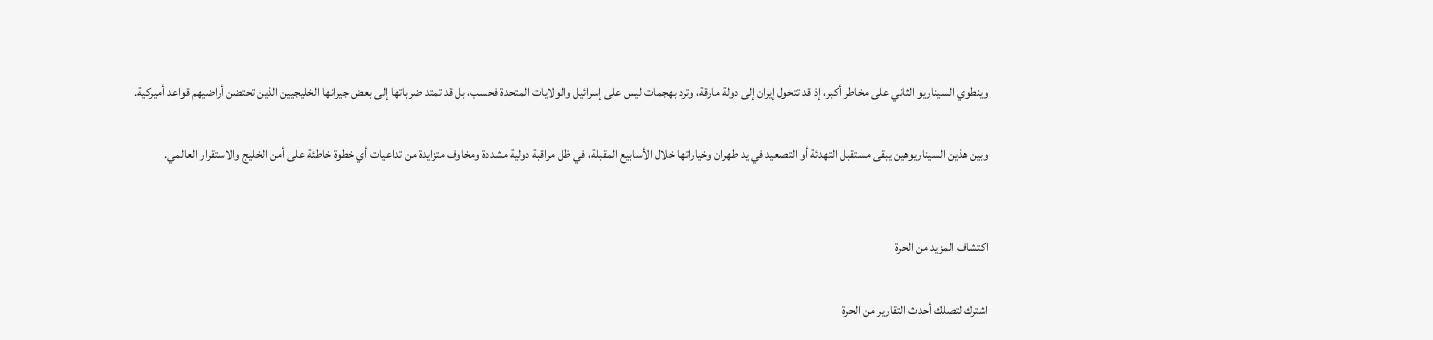وينطوي السيناريو الثاني على مخاطر أكبر، إذ قد تتحول إيران إلى دولة مارقة، وترد بهجمات ليس على إسرائيل والولايات المتحدة فحسب، بل قد تمتد ضرباتها إلى بعض جيرانها الخليجيين الذين تحتضن أراضيهم قواعد أميركية.

وبين هذين السيناريوهين يبقى مستقبل التهدئة أو التصعيد في يد طهران وخياراتها خلال الأسابيع المقبلة، في ظل مراقبة دولية مشددة ومخاوف متزايدة من تداعيات أي خطوة خاطئة على أمن الخليج والاستقرار العالمي.


اكتشاف المزيد من الحرة

اشترك لتصلك أحدث التقارير من الحرة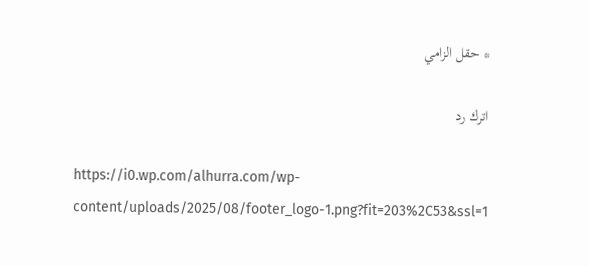* حقل الزامي

اترك رد

https://i0.wp.com/alhurra.com/wp-content/uploads/2025/08/footer_logo-1.png?fit=203%2C53&ssl=1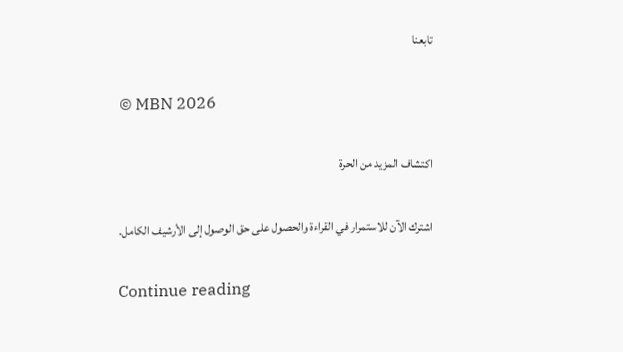تابعنا

© MBN 2026

اكتشاف المزيد من الحرة

اشترك الآن للاستمرار في القراءة والحصول على حق الوصول إلى الأرشيف الكامل.

Continue reading